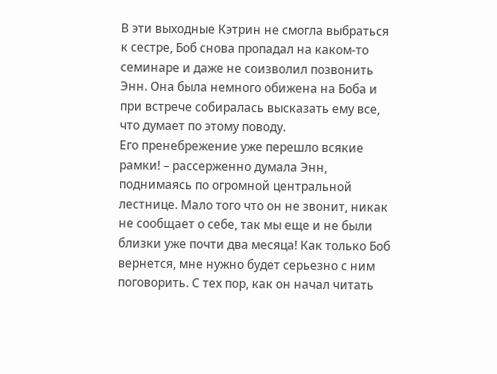В эти выходные Кэтрин не смогла выбраться к сестре, Боб снова пропадал на каком-то семинаре и даже не соизволил позвонить Энн. Она была немного обижена на Боба и при встрече собиралась высказать ему все, что думает по этому поводу.
Его пренебрежение уже перешло всякие рамки! – рассерженно думала Энн, поднимаясь по огромной центральной лестнице. Мало того что он не звонит, никак не сообщает о себе, так мы еще и не были близки уже почти два месяца! Как только Боб вернется, мне нужно будет серьезно с ним поговорить. С тех пор, как он начал читать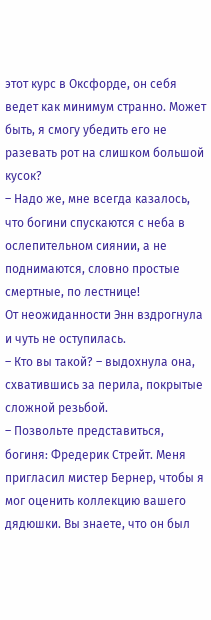этот курс в Оксфорде, он себя ведет как минимум странно. Может быть, я смогу убедить его не разевать рот на слишком большой кусок?
– Надо же, мне всегда казалось, что богини спускаются с неба в ослепительном сиянии, а не поднимаются, словно простые смертные, по лестнице!
От неожиданности Энн вздрогнула и чуть не оступилась.
– Кто вы такой? – выдохнула она, схватившись за перила, покрытые сложной резьбой.
– Позвольте представиться, богиня: Фредерик Стрейт. Меня пригласил мистер Бернер, чтобы я мог оценить коллекцию вашего дядюшки. Вы знаете, что он был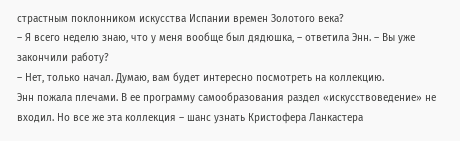страстным поклонником искусства Испании времен Золотого века?
– Я всего неделю знаю, что у меня вообще был дядюшка, – ответила Энн. – Вы уже закончили работу?
– Нет, только начал. Думаю, вам будет интересно посмотреть на коллекцию.
Энн пожала плечами. В ее программу самообразования раздел «искусствоведение» не входил. Но все же эта коллекция – шанс узнать Кристофера Ланкастера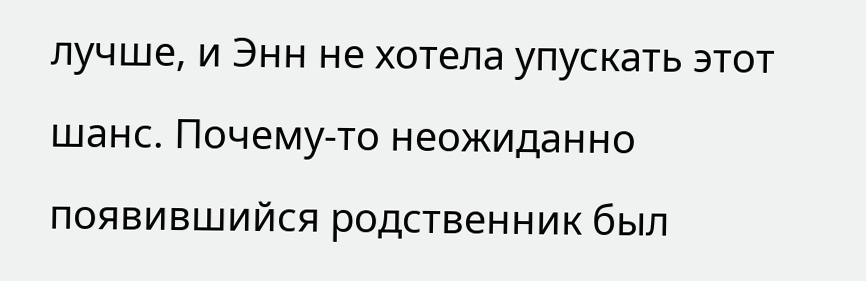лучше, и Энн не хотела упускать этот шанс. Почему-то неожиданно появившийся родственник был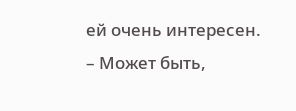ей очень интересен.
– Может быть,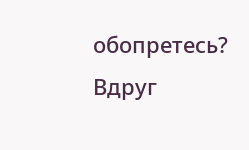обопретесь? Вдруг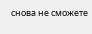снова не сможете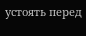устоять перед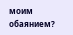моим обаянием?